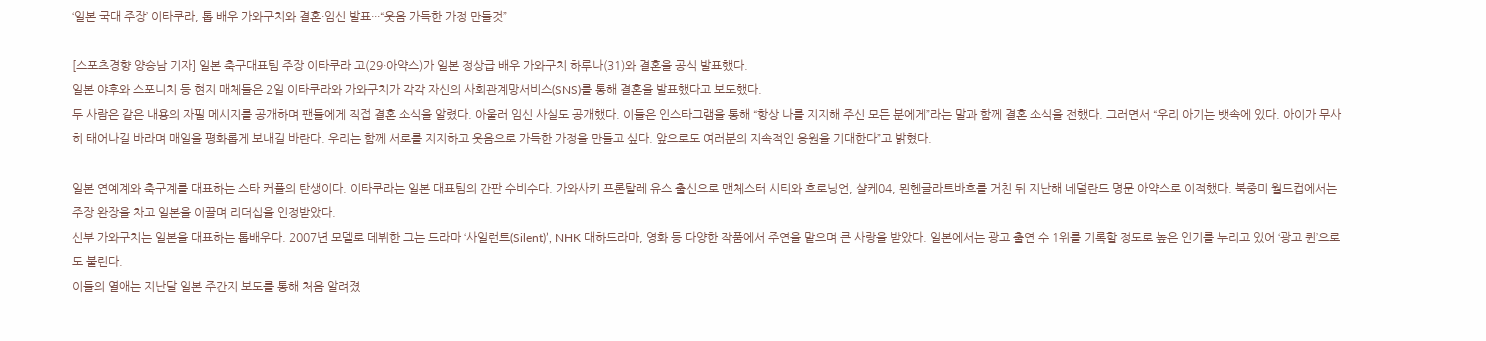‘일본 국대 주장’ 이타쿠라, 톱 배우 가와구치와 결혼·임신 발표···“웃음 가득한 가정 만들것”

[스포츠경향 양승남 기자] 일본 축구대표팀 주장 이타쿠라 고(29·아약스)가 일본 정상급 배우 가와구치 하루나(31)와 결혼을 공식 발표했다.
일본 야후와 스포니치 등 현지 매체들은 2일 이타쿠라와 가와구치가 각각 자신의 사회관계망서비스(SNS)를 통해 결혼을 발표했다고 보도했다.
두 사람은 같은 내용의 자필 메시지를 공개하며 팬들에게 직접 결혼 소식을 알렸다. 아울러 임신 사실도 공개했다. 이들은 인스타그램을 통해 “항상 나를 지지해 주신 모든 분에게”라는 말과 함께 결혼 소식을 전했다. 그러면서 “우리 아기는 뱃속에 있다. 아이가 무사히 태어나길 바라며 매일을 평화롭게 보내길 바란다. 우리는 함께 서로를 지지하고 웃음으로 가득한 가정을 만들고 싶다. 앞으로도 여러분의 지속적인 응원을 기대한다”고 밝혔다.

일본 연예계와 축구계를 대표하는 스타 커플의 탄생이다. 이타쿠라는 일본 대표팀의 간판 수비수다. 가와사키 프론탈레 유스 출신으로 맨체스터 시티와 흐로닝언, 샬케04, 묀헨글라트바흐를 거친 뒤 지난해 네덜란드 명문 아약스로 이적했다. 북중미 월드컵에서는 주장 완장을 차고 일본을 이끌며 리더십을 인정받았다.
신부 가와구치는 일본을 대표하는 톱배우다. 2007년 모델로 데뷔한 그는 드라마 ‘사일런트(Silent)’, NHK 대하드라마, 영화 등 다양한 작품에서 주연을 맡으며 큰 사랑을 받았다. 일본에서는 광고 출연 수 1위를 기록할 정도로 높은 인기를 누리고 있어 ‘광고 퀸’으로도 불린다.
이들의 열애는 지난달 일본 주간지 보도를 통해 처음 알려졌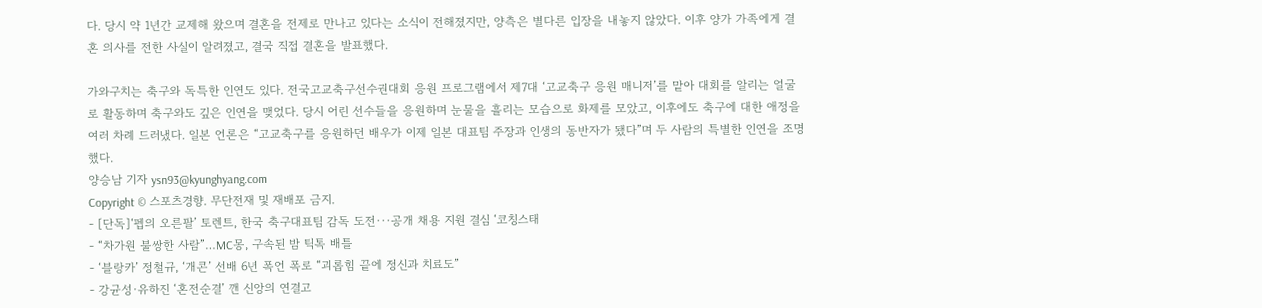다. 당시 약 1년간 교제해 왔으며 결혼을 전제로 만나고 있다는 소식이 전해졌지만, 양측은 별다른 입장을 내놓지 않았다. 이후 양가 가족에게 결혼 의사를 전한 사실이 알려졌고, 결국 직접 결혼을 발표했다.

가와구치는 축구와 독특한 인연도 있다. 전국고교축구선수권대회 응원 프로그램에서 제7대 ‘고교축구 응원 매니저’를 맡아 대회를 알리는 얼굴로 활동하며 축구와도 깊은 인연을 맺었다. 당시 어린 선수들을 응원하며 눈물을 흘리는 모습으로 화제를 모았고, 이후에도 축구에 대한 애정을 여러 차례 드러냈다. 일본 언론은 “고교축구를 응원하던 배우가 이제 일본 대표팀 주장과 인생의 동반자가 됐다”며 두 사람의 특별한 인연을 조명했다.
양승남 기자 ysn93@kyunghyang.com
Copyright © 스포츠경향. 무단전재 및 재배포 금지.
- [단독]‘펩의 오른팔’ 토렌트, 한국 축구대표팀 감독 도전···공개 채용 지원 결심 ‘코칭스태
- “차가원 불쌍한 사람”…MC몽, 구속된 밤 틱톡 배틀
- ‘블랑카’ 정철규, ‘개콘’ 선배 6년 폭언 폭로 “괴롭힘 끝에 정신과 치료도”
- 강균성·유하진 ‘혼전순결’ 깬 신앙의 연결고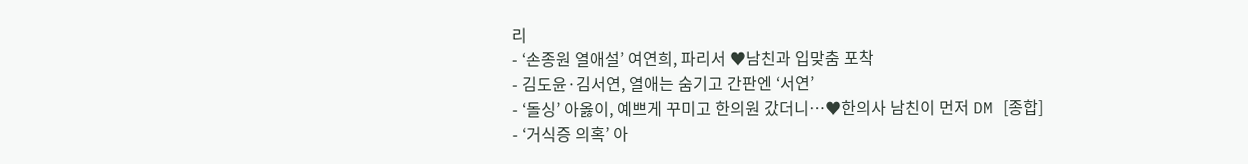리
- ‘손종원 열애설’ 여연희, 파리서 ♥남친과 입맞춤 포착
- 김도윤·김서연, 열애는 숨기고 간판엔 ‘서연’
- ‘돌싱’ 아옳이, 예쁘게 꾸미고 한의원 갔더니…♥한의사 남친이 먼저 DM [종합]
- ‘거식증 의혹’ 아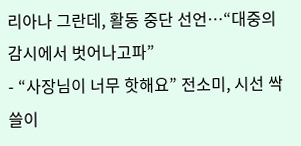리아나 그란데, 활동 중단 선언…“대중의 감시에서 벗어나고파”
- “사장님이 너무 핫해요” 전소미, 시선 싹쓸이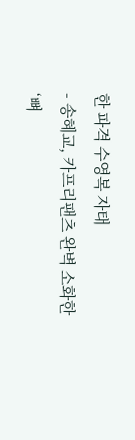한 파격 수영복 자태
- 송혜교, 카프리팬츠 완벽 소화한 ‘뼈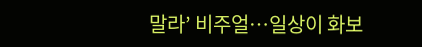말라’ 비주얼…일상이 화보